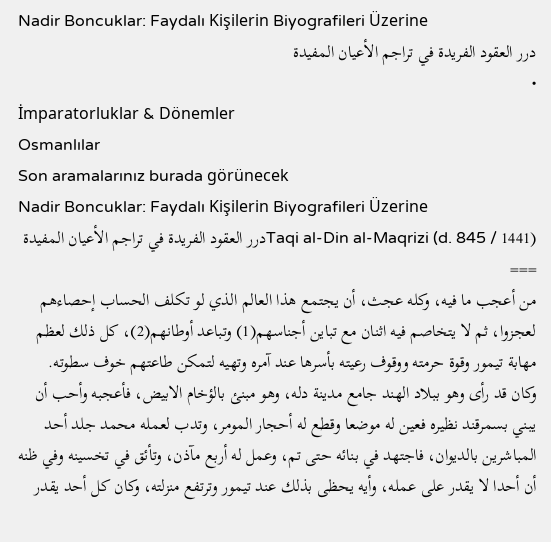Nadir Boncuklar: Faydalı Kişilerin Biyografileri Üzerine
درر العقود الفريدة في تراجم الأعيان المفيدة
•
İmparatorluklar & Dönemler
Osmanlılar
Son aramalarınız burada görünecek
Nadir Boncuklar: Faydalı Kişilerin Biyografileri Üzerine
Taqi al-Din al-Maqrizi (d. 845 / 1441)درر العقود الفريدة في تراجم الأعيان المفيدة
===
من أعجب ما فيه، وكله عجث، أن يجتمع هذا العالم الذي لو تكلف الحساب إحصاءهم لعجزوا، ثم لا يتخاصم فيه اثنان مع تباين أجناسهم(1) وتباعد أوطانهم(2)، كل ذلك لعظم مهابة تيمور وقوة حرمته ووقوف رعيته بأسرها عند آمره وتهيه لتمكن طاعتهم خوف سطوته.
وكان قد رأى وهو ببلاد الهند جامع مدينة دله، وهو مبنئ بالؤخام الابيض، فأعجبه وأحب أن يبني بسمرقند نظيره فعين له موضعا وقطع له أحجار المومر، وتدب لعمله محمد جلد أحد المباشرين بالديوان، فاجتهد في بنائه حتى تم، وعمل له أربع مآذن، وتأئق في تخسينه وفي ظنه أن أحدا لا يقدر على عمله، وأيه يحظى بذلك عند تيمور وترتفع منزلته، وكان كل أحد يقدر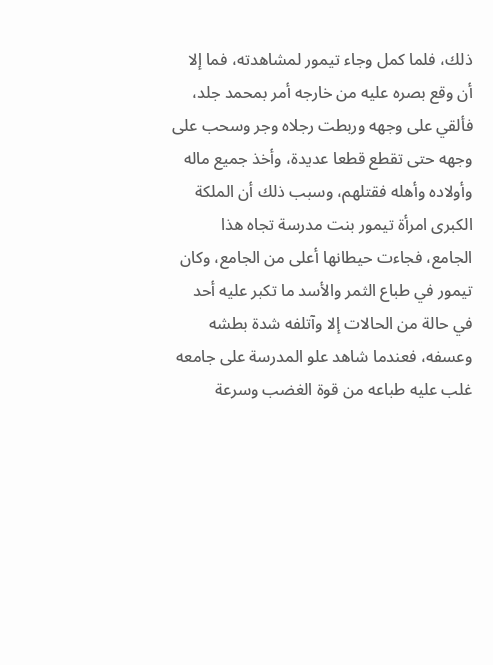ذلك، فلما كمل وجاء تيمور لمشاهدته، فما إلا أن وقع بصره عليه من خارجه أمر بمحمد جلد، فألقي على وجهه وربطت رجلاه وجر وسحب على وجهه حتى تقطع قطعا عديدة، وأخذ جميع ماله وأولاده وأهله فقتلهم، وسبب ذلك أن الملكة الكبرى امرأة تيمور بنت مدرسة تجاه هذا الجامع، فجاءت حيطانها أعلى من الجامع، وكان تيمور في طباع الثمر والأسد ما تكبر عليه أحد في حالة من الحالات إلا وآتلفه شدة بطشه وعسفه، فعندما شاهد علو المدرسة على جامعه غلب عليه طباعه من قوة الغضب وسرعة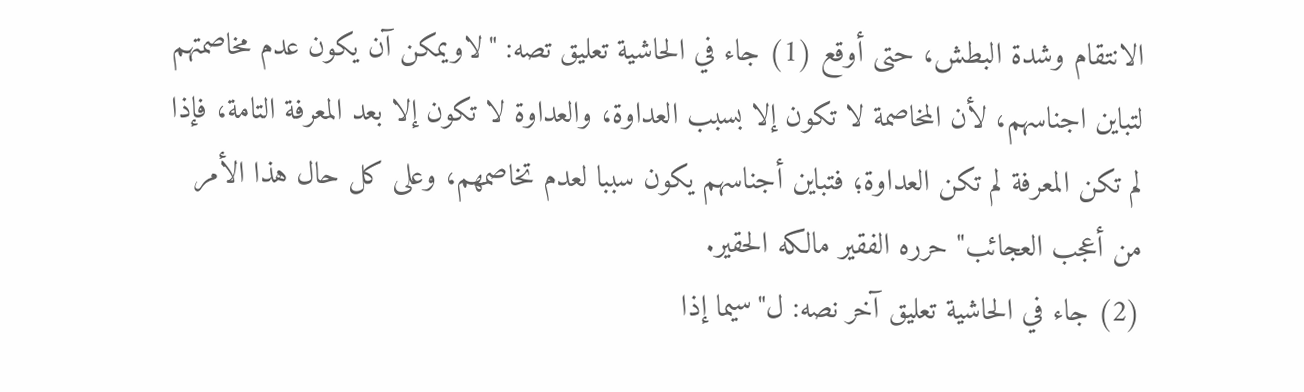الانتقام وشدة البطش، حتى أوقع (1) جاء في الحاشية تعليق تصه: "لاويمكن آن يكون عدم مخاصمتهم لتباين اجناسهم، لأن المخاصمة لا تكون إلا بسبب العداوة، والعداوة لا تكون إلا بعد المعرفة التامة، فإذا لم تكن المعرفة لم تكن العداوة؛ فتباين أجناسهم يكون سببا لعدم تخاصمهم، وعلى كل حال هذا الأمر من أعجب العجائب" حرره الفقير مالكه الحقير.
(2) جاء في الحاشية تعليق آخر نصه: ل"سيما إذا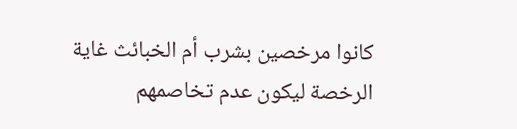كانوا مرخصين بشرب أم الخبائث غاية الرخصة ليكون عدم تخاصمهم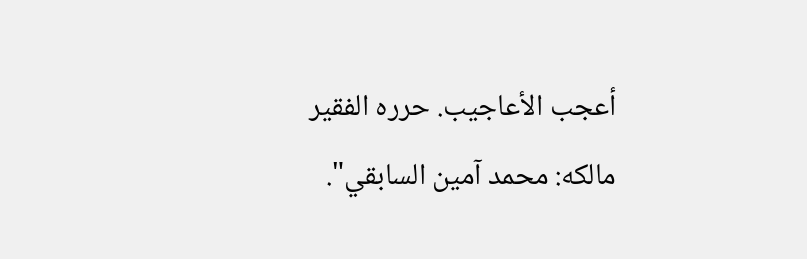أعجب الأعاجيب. حرره الفقير مالكه: محمد آمين السابقي".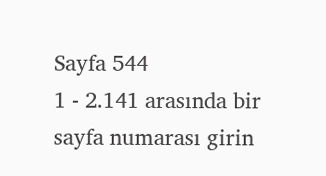Sayfa 544
1 - 2.141 arasında bir sayfa numarası girin